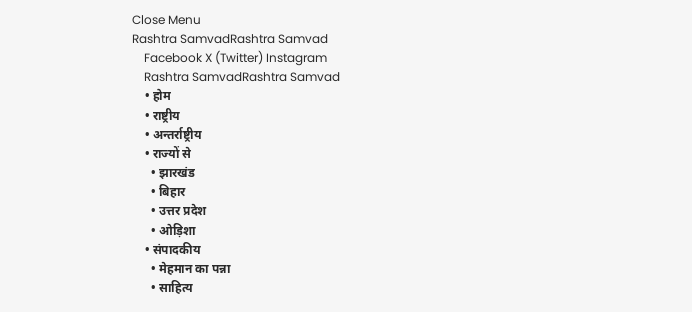Close Menu
Rashtra SamvadRashtra Samvad
    Facebook X (Twitter) Instagram
    Rashtra SamvadRashtra Samvad
    • होम
    • राष्ट्रीय
    • अन्तर्राष्ट्रीय
    • राज्यों से
      • झारखंड
      • बिहार
      • उत्तर प्रदेश
      • ओड़िशा
    • संपादकीय
      • मेहमान का पन्ना
      • साहित्य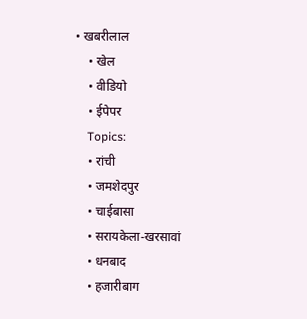• खबरीलाल
    • खेल
    • वीडियो
    • ईपेपर
    Topics:
    • रांची
    • जमशेदपुर
    • चाईबासा
    • सरायकेला-खरसावां
    • धनबाद
    • हजारीबाग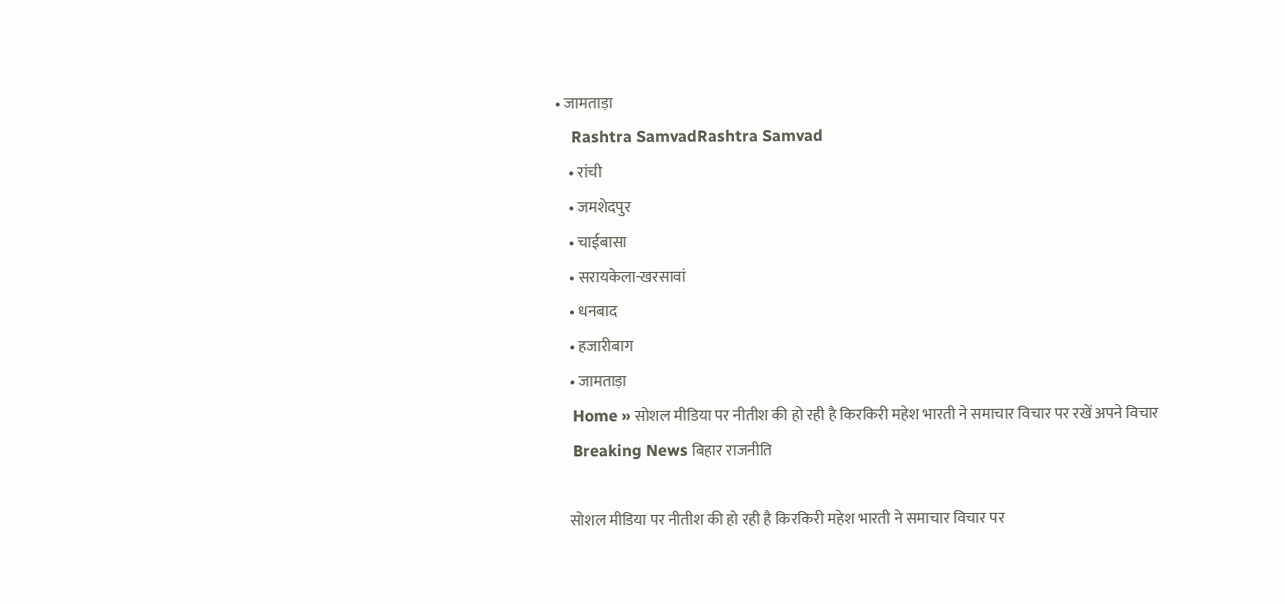• जामताड़ा
    Rashtra SamvadRashtra Samvad
    • रांची
    • जमशेदपुर
    • चाईबासा
    • सरायकेला-खरसावां
    • धनबाद
    • हजारीबाग
    • जामताड़ा
    Home » सोशल मीडिया पर नीतीश की हो रही है किरकिरी महेश भारती ने समाचार विचार पर रखें अपने विचार
    Breaking News बिहार राजनीति

    सोशल मीडिया पर नीतीश की हो रही है किरकिरी महेश भारती ने समाचार विचार पर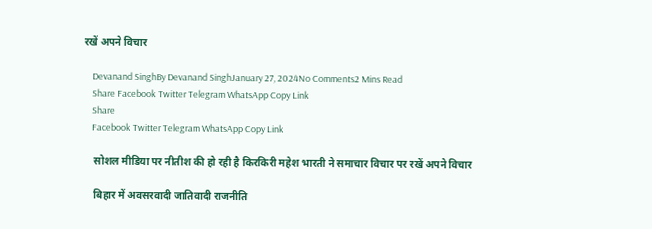रखें अपने विचार

    Devanand SinghBy Devanand SinghJanuary 27, 2024No Comments2 Mins Read
    Share Facebook Twitter Telegram WhatsApp Copy Link
    Share
    Facebook Twitter Telegram WhatsApp Copy Link

    सोशल मीडिया पर नीतीश की हो रही है किरकिरी महेश भारती ने समाचार विचार पर रखें अपने विचार

    बिहार में अवसरवादी जातिवादी राजनीति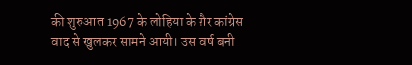की शुरुआत 1967 के लोहिया के ग़ैर कांग्रेस वाद से खुलकर सामने आयी। उस वर्ष बनी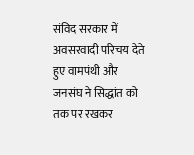संविद सरकार में अवसरवादी परिचय देते हुए वामपंथी और जनसंघ ने सिद्धांत को तक पर रखकर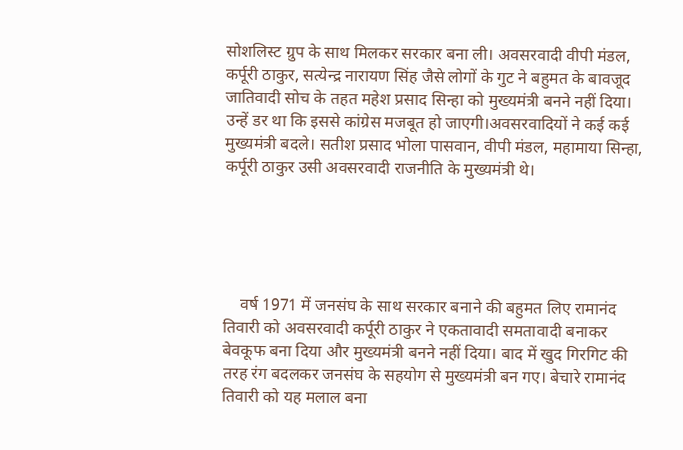सोशलिस्ट ग्रुप के साथ मिलकर सरकार बना ली। अवसरवादी वीपी मंडल, कर्पूरी ठाकुर, सत्येन्द्र नारायण सिंह जैसे लोगों के गुट ने बहुमत के बावजूद जातिवादी सोच के तहत महेश प्रसाद सिन्हा को मुख्यमंत्री बनने नहीं दिया। उन्हें डर था कि इससे कांग्रेस मजबूत हो जाएगी।अवसरवादियों ने कई कई मुख्यमंत्री बदले। सतीश प्रसाद भोला पासवान, वीपी मंडल, महामाया सिन्हा, कर्पूरी ठाकुर उसी अवसरवादी राजनीति के मुख्यमंत्री थे।





    वर्ष 1971 में जनसंघ के साथ सरकार बनाने की बहुमत लिए रामानंद तिवारी को अवसरवादी कर्पूरी ठाकुर ने एकतावादी समतावादी बनाकर बेवकूफ बना दिया और मुख्यमंत्री बनने नहीं दिया। बाद में खुद गिरगिट की तरह रंग बदलकर जनसंघ के सहयोग से मुख्यमंत्री बन गए। बेचारे रामानंद तिवारी को यह मलाल बना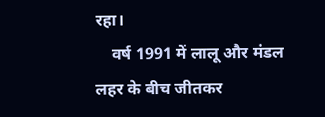रहा।
    वर्ष 1991 में लालू और मंडल लहर के बीच जीतकर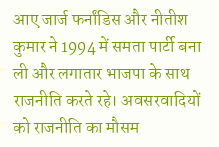आए जार्ज फर्नांडिस और नीतीश कुमार ने 1994 में समता पार्टी बना ली और लगातार भाजपा के साथ राजनीति करते रहे। अवसरवादियों को राजनीति का मौसम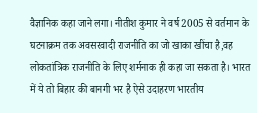वैज्ञानिक कहा जाने लगा। नीतीश कुमार ने वर्ष 2005 से वर्तमान के घटनाक्रम तक अवसरवादी राजनीति का जो खाका खींचा है,वह लोकतांत्रिक राजनीति के लिए शर्मनाक ही कहा जा सकता है। भारत में ये तो बिहार की बानगी भर है ऐसे उदाहरण भारतीय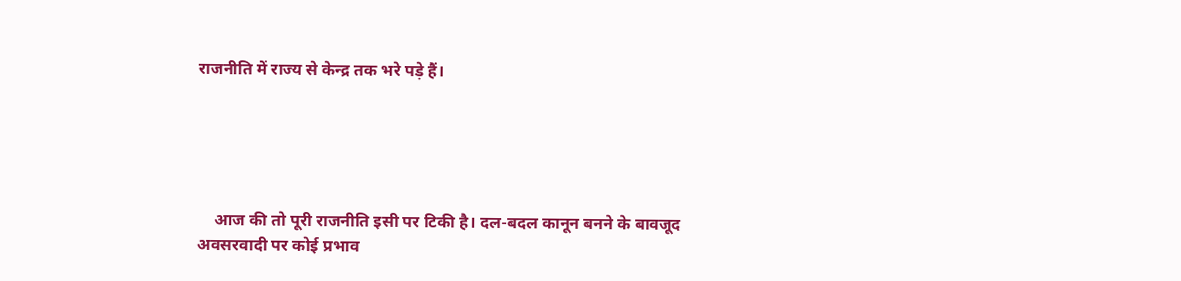राजनीति में राज्य से केन्द्र तक भरे पड़े हैं।





    आज की तो पूरी राजनीति इसी पर टिकी है। दल-बदल कानून बनने के बावजूद अवसरवादी पर कोई प्रभाव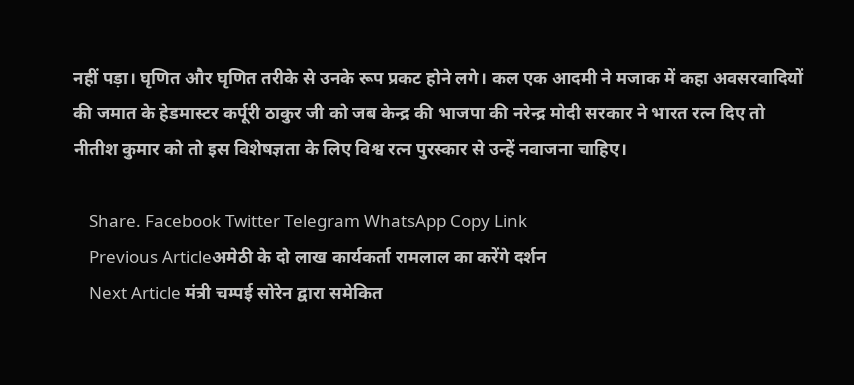नहीं पड़ा। घृणित और घृणित तरीके से उनके रूप प्रकट होने लगे। कल एक आदमी ने मजाक में कहा अवसरवादियों की जमात के हेडमास्टर कर्पूरी ठाकुर जी को जब केन्द्र की भाजपा की नरेन्द्र मोदी सरकार ने भारत रत्न दिए तो नीतीश कुमार को तो इस विशेषज्ञता के लिए विश्व रत्न पुरस्कार से उन्हें नवाजना चाहिए।

    Share. Facebook Twitter Telegram WhatsApp Copy Link
    Previous Articleअमेठी के दो लाख कार्यकर्ता रामलाल का करेंगे दर्शन
    Next Article मंत्री चम्पई सोरेन द्वारा समेकित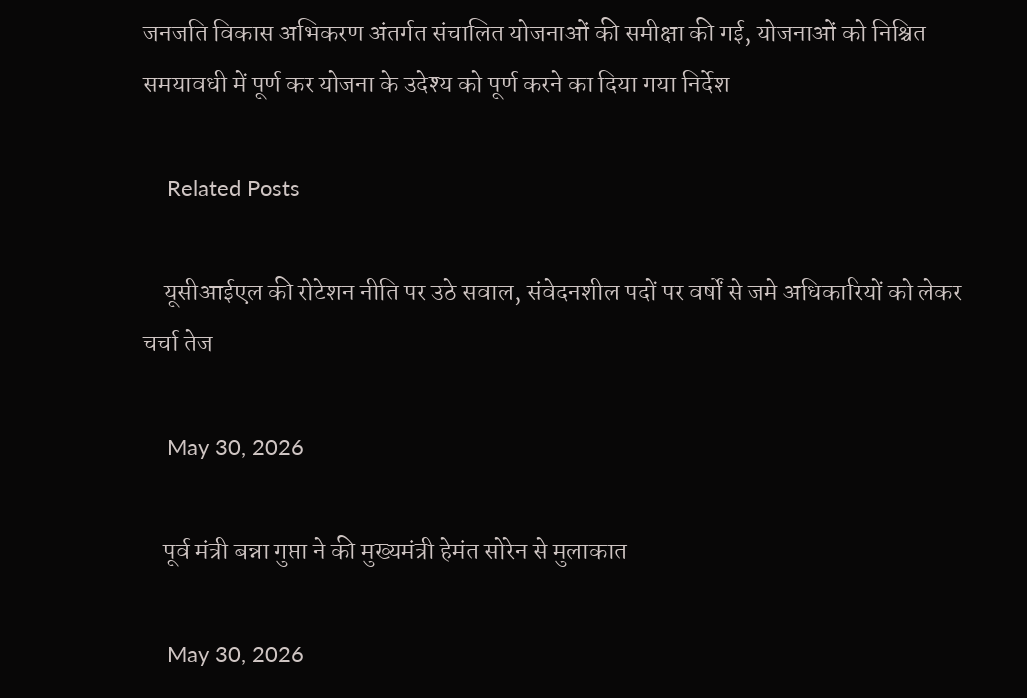जनजति विकास अभिकरण अंतर्गत संचालित योजनाओं की समीक्षा की गई, योजनाओं को निश्चित समयावधी में पूर्ण कर योजना के उदेश्य को पूर्ण करने का दिया गया निर्देश

    Related Posts

    यूसीआईएल की रोटेशन नीति पर उठे सवाल, संवेदनशील पदों पर वर्षों से जमे अधिकारियों को लेकर चर्चा तेज

    May 30, 2026

    पूर्व मंत्री बन्ना गुप्ता ने की मुख्यमंत्री हेमंत सोरेन से मुलाकात

    May 30, 2026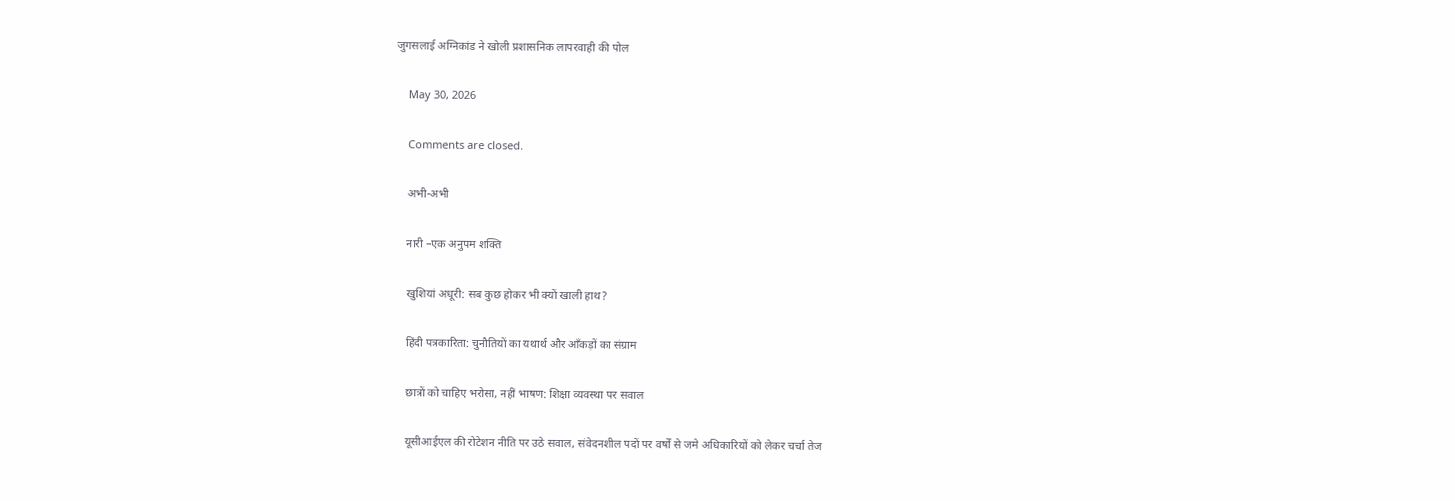जुगसलाई अग्निकांड ने खोली प्रशासनिक लापरवाही की पोल

    May 30, 2026

    Comments are closed.

    अभी-अभी

    नारी –एक अनुपम शक्ति

    खुशियां अधूरी: सब कुछ होकर भी क्यों खाली हाथ?

    हिंदी पत्रकारिता: चुनौतियों का यथार्थ और आँकड़ों का संग्राम

    छात्रों को चाहिए भरोसा, नहीं भाषण: शिक्षा व्यवस्था पर सवाल

    यूसीआईएल की रोटेशन नीति पर उठे सवाल, संवेदनशील पदों पर वर्षों से जमे अधिकारियों को लेकर चर्चा तेज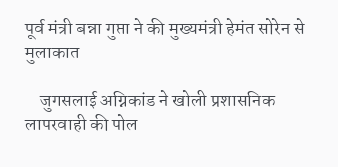पूर्व मंत्री बन्ना गुप्ता ने की मुख्यमंत्री हेमंत सोरेन से मुलाकात

    जुगसलाई अग्निकांड ने खोली प्रशासनिक लापरवाही की पोल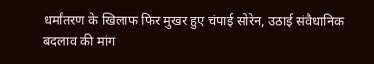धर्मांतरण के खिलाफ फिर मुखर हुए चंपाई सोरेन, उठाई संवैधानिक बदलाव की मांग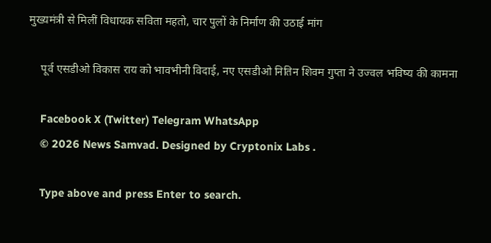मुख्यमंत्री से मिलीं विधायक सविता महतो, चार पुलों के निर्माण की उठाई मांग

    पूर्व एसडीओ विकास राय को भावभीनी विदाई, नए एसडीओ नितिन शिवम गुप्ता ने उज्वल भविष्य की कामना

    Facebook X (Twitter) Telegram WhatsApp
    © 2026 News Samvad. Designed by Cryptonix Labs .

    Type above and press Enter to search.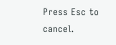Press Esc to cancel.